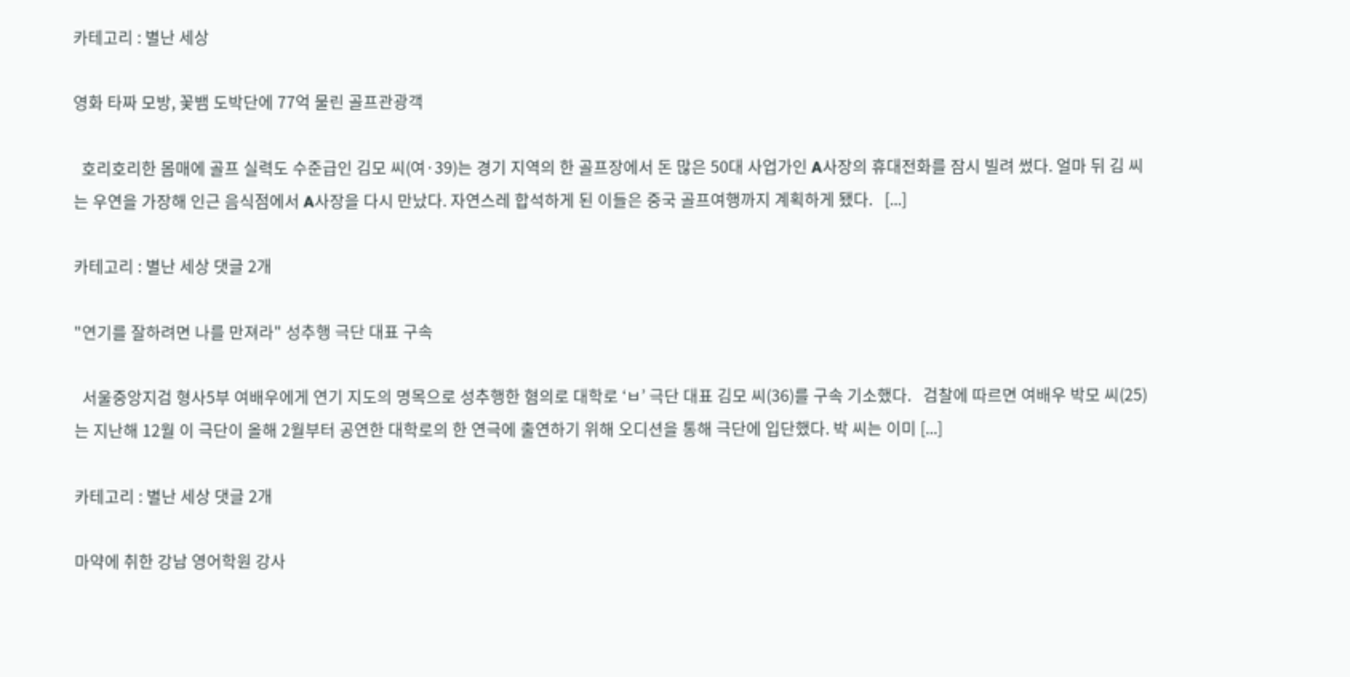카테고리 : 별난 세상

영화 타짜 모방, 꽃뱀 도박단에 77억 물린 골프관광객

  호리호리한 몸매에 골프 실력도 수준급인 김모 씨(여·39)는 경기 지역의 한 골프장에서 돈 많은 50대 사업가인 A사장의 휴대전화를 잠시 빌려 썼다. 얼마 뒤 김 씨는 우연을 가장해 인근 음식점에서 A사장을 다시 만났다. 자연스레 합석하게 된 이들은 중국 골프여행까지 계획하게 됐다.   [...]

카테고리 : 별난 세상 댓글 2개

"연기를 잘하려면 나를 만져라" 성추행 극단 대표 구속

  서울중앙지검 형사5부 여배우에게 연기 지도의 명목으로 성추행한 혐의로 대학로 ‘ㅂ’ 극단 대표 김모 씨(36)를 구속 기소했다.   검찰에 따르면 여배우 박모 씨(25)는 지난해 12월 이 극단이 올해 2월부터 공연한 대학로의 한 연극에 출연하기 위해 오디션을 통해 극단에 입단했다. 박 씨는 이미 [...]

카테고리 : 별난 세상 댓글 2개

마약에 취한 강남 영어학원 강사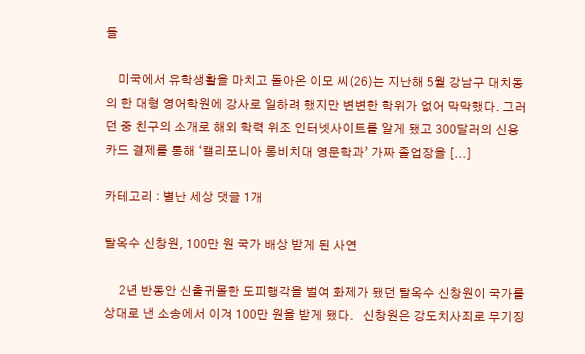들

    미국에서 유학생활을 마치고 돌아온 이모 씨(26)는 지난해 5월 강남구 대치동의 한 대형 영어학원에 강사로 일하려 했지만 변변한 학위가 없어 막막했다. 그러던 중 친구의 소개로 해외 학력 위조 인터넷사이트를 알게 됐고 300달러의 신용카드 결제를 통해 ‘캘리포니아 롱비치대 영문학과’ 가짜 졸업장을 [...]

카테고리 : 별난 세상 댓글 1개

탈옥수 신창원, 100만 원 국가 배상 받게 된 사연

     2년 반동안 신출귀몰한 도피행각을 벌여 화제가 됐던 탈옥수 신창원이 국가를 상대로 낸 소송에서 이겨 100만 원을 받게 됐다.   신창원은 강도치사죄로 무기징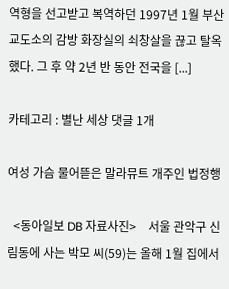역형을 선고받고 복역하던 1997년 1월 부산교도소의 감방 화장실의 쇠창살을 끊고 탈옥했다. 그 후 약 2년 반 동안 전국을 [...]

카테고리 : 별난 세상 댓글 1개

여성 가슴 물어뜯은 말라뮤트 개주인 법정행

  <동아일보 DB 자료사진>    서울 관악구 신림동에 사는 박모 씨(59)는 올해 1월 집에서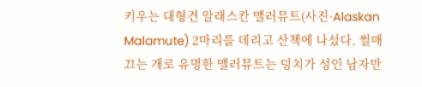키우는 대형견 알래스칸 맬러뮤트(사진·Alaskan Malamute) 2마리를 데리고 산책에 나섰다. 썰매 끄는 개로 유명한 맬러뮤트는 덩치가 성인 남자만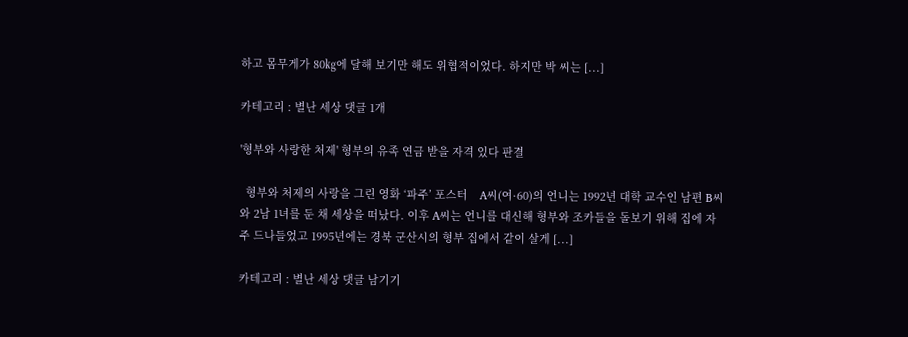하고 몸무게가 80㎏에 달해 보기만 해도 위협적이었다. 하지만 박 씨는 [...]

카테고리 : 별난 세상 댓글 1개

'형부와 사랑한 처제' 형부의 유족 연금 받을 자격 있다 판결

  형부와 처제의 사랑을 그린 영화 ‘파주’ 포스터    A씨(여·60)의 언니는 1992년 대학 교수인 남편 B씨와 2남 1녀를 둔 채 세상을 떠났다. 이후 A씨는 언니를 대신해 형부와 조카들을 돌보기 위해 집에 자주 드나들었고 1995년에는 경북 군산시의 형부 집에서 같이 살게 [...]

카테고리 : 별난 세상 댓글 남기기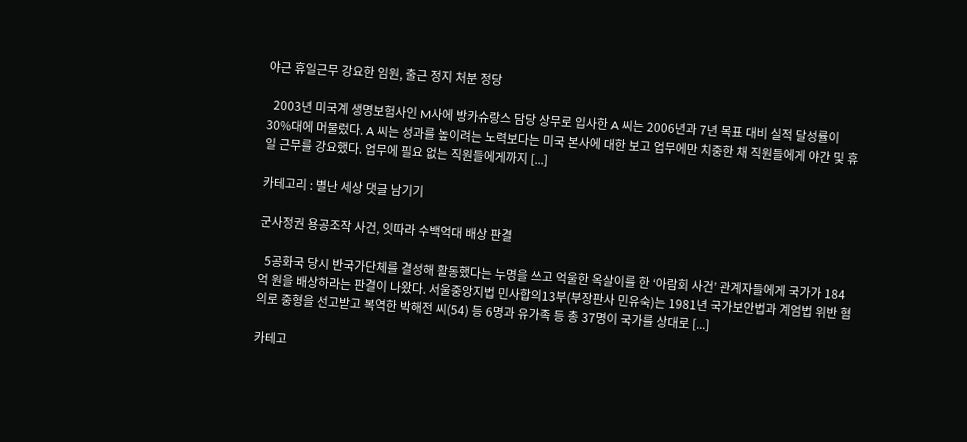야근 휴일근무 강요한 임원, 출근 정지 처분 정당

  2003년 미국계 생명보험사인 M사에 방카슈랑스 담당 상무로 입사한 A 씨는 2006년과 7년 목표 대비 실적 달성률이 30%대에 머물렀다. A 씨는 성과를 높이려는 노력보다는 미국 본사에 대한 보고 업무에만 치중한 채 직원들에게 야간 및 휴일 근무를 강요했다. 업무에 필요 없는 직원들에게까지 [...]

카테고리 : 별난 세상 댓글 남기기

군사정권 용공조작 사건, 잇따라 수백억대 배상 판결

  5공화국 당시 반국가단체를 결성해 활동했다는 누명을 쓰고 억울한 옥살이를 한 ‘아람회 사건’ 관계자들에게 국가가 184억 원을 배상하라는 판결이 나왔다. 서울중앙지법 민사합의13부(부장판사 민유숙)는 1981년 국가보안법과 계엄법 위반 혐의로 중형을 선고받고 복역한 박해전 씨(54) 등 6명과 유가족 등 총 37명이 국가를 상대로 [...]

카테고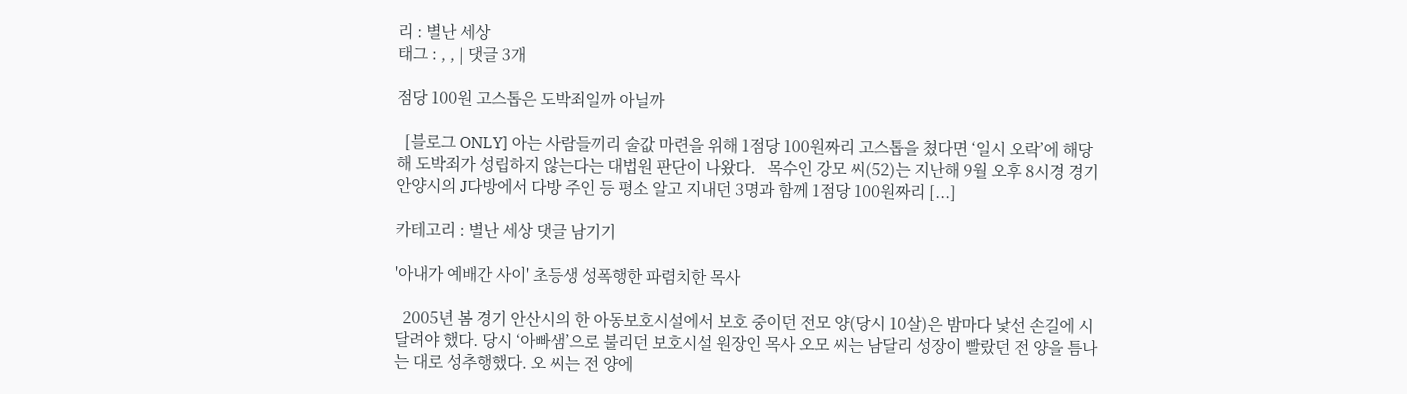리 : 별난 세상
태그 : , , | 댓글 3개

점당 100원 고스톱은 도박죄일까 아닐까

  [블로그 ONLY] 아는 사람들끼리 술값 마련을 위해 1점당 100원짜리 고스톱을 쳤다면 ‘일시 오락’에 해당해 도박죄가 성립하지 않는다는 대법원 판단이 나왔다.   목수인 강모 씨(52)는 지난해 9월 오후 8시경 경기 안양시의 J다방에서 다방 주인 등 평소 알고 지내던 3명과 함께 1점당 100원짜리 [...]

카테고리 : 별난 세상 댓글 남기기

'아내가 예배간 사이' 초등생 성폭행한 파렴치한 목사

  2005년 봄 경기 안산시의 한 아동보호시설에서 보호 중이던 전모 양(당시 10살)은 밤마다 낯선 손길에 시달려야 했다. 당시 ‘아빠샘’으로 불리던 보호시설 원장인 목사 오모 씨는 남달리 성장이 빨랐던 전 양을 틈나는 대로 성추행했다. 오 씨는 전 양에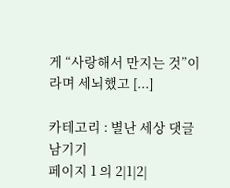게 “사랑해서 만지는 것”이라며 세뇌했고 [...]

카테고리 : 별난 세상 댓글 남기기
페이지 1 의 2|1|2|